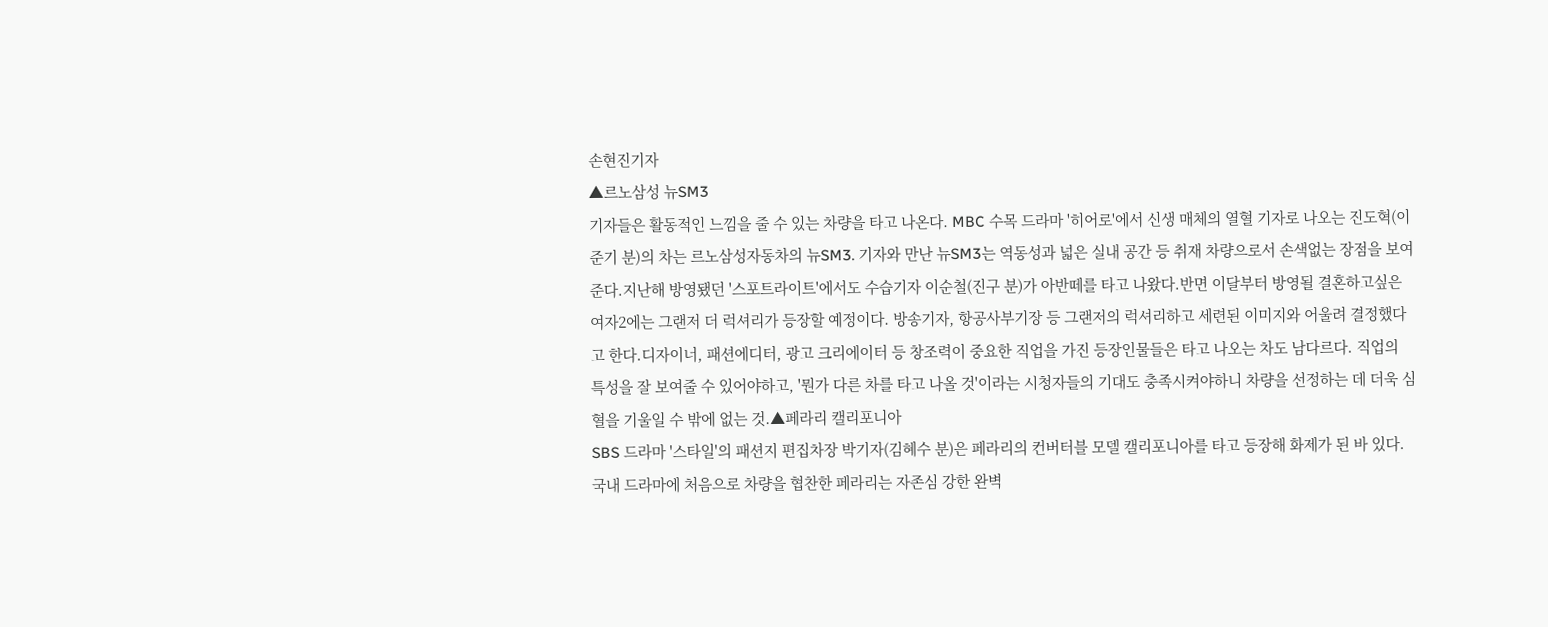손현진기자
▲르노삼성 뉴SM3
기자들은 활동적인 느낌을 줄 수 있는 차량을 타고 나온다. MBC 수목 드라마 '히어로'에서 신생 매체의 열혈 기자로 나오는 진도혁(이준기 분)의 차는 르노삼성자동차의 뉴SM3. 기자와 만난 뉴SM3는 역동성과 넓은 실내 공간 등 취재 차량으로서 손색없는 장점을 보여준다.지난해 방영됐던 '스포트라이트'에서도 수습기자 이순철(진구 분)가 아반떼를 타고 나왔다.반면 이달부터 방영될 결혼하고싶은여자2에는 그랜저 더 럭셔리가 등장할 예정이다. 방송기자, 항공사부기장 등 그랜저의 럭셔리하고 세련된 이미지와 어울려 결정했다고 한다.디자이너, 패션에디터, 광고 크리에이터 등 창조력이 중요한 직업을 가진 등장인물들은 타고 나오는 차도 남다르다. 직업의 특성을 잘 보여줄 수 있어야하고, '뭔가 다른 차를 타고 나올 것'이라는 시청자들의 기대도 충족시켜야하니 차량을 선정하는 데 더욱 심혈을 기울일 수 밖에 없는 것.▲페라리 캘리포니아
SBS 드라마 '스타일'의 패션지 편집차장 박기자(김혜수 분)은 페라리의 컨버터블 모델 캘리포니아를 타고 등장해 화제가 된 바 있다. 국내 드라마에 처음으로 차량을 협찬한 페라리는 자존심 강한 완벽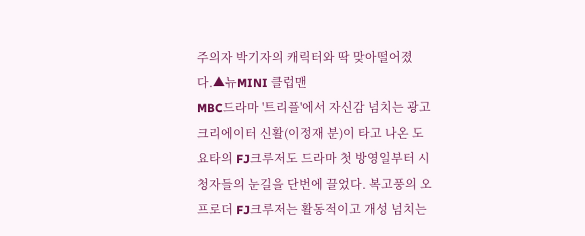주의자 박기자의 캐릭터와 딱 맞아떨어졌다.▲뉴MINI 클럽맨
MBC드라마 '트리플'에서 자신감 넘치는 광고 크리에이터 신활(이정재 분)이 타고 나온 도요타의 FJ크루저도 드라마 첫 방영일부터 시청자들의 눈길을 단번에 끌었다. 복고풍의 오프로더 FJ크루저는 활동적이고 개성 넘치는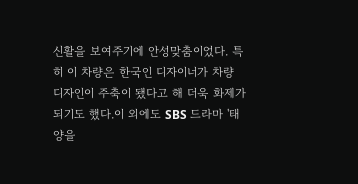신활을 보여주기에 안성맞춤이었다. 특히 이 차량은 한국인 디자이너가 차량 디자인이 주축이 됐다고 해 더욱 화제가 되기도 했다.이 외에도 SBS 드라마 '태양을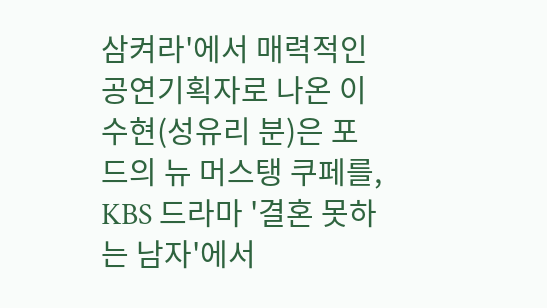삼켜라'에서 매력적인 공연기획자로 나온 이수현(성유리 분)은 포드의 뉴 머스탱 쿠페를, KBS 드라마 '결혼 못하는 남자'에서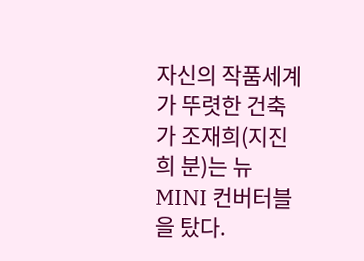자신의 작품세계가 뚜렷한 건축가 조재희(지진희 분)는 뉴MINI 컨버터블을 탔다.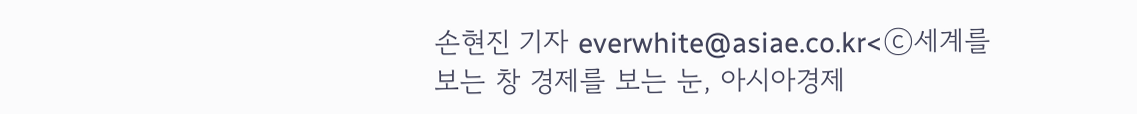손현진 기자 everwhite@asiae.co.kr<ⓒ세계를 보는 창 경제를 보는 눈, 아시아경제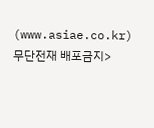(www.asiae.co.kr) 무단전재 배포금지>